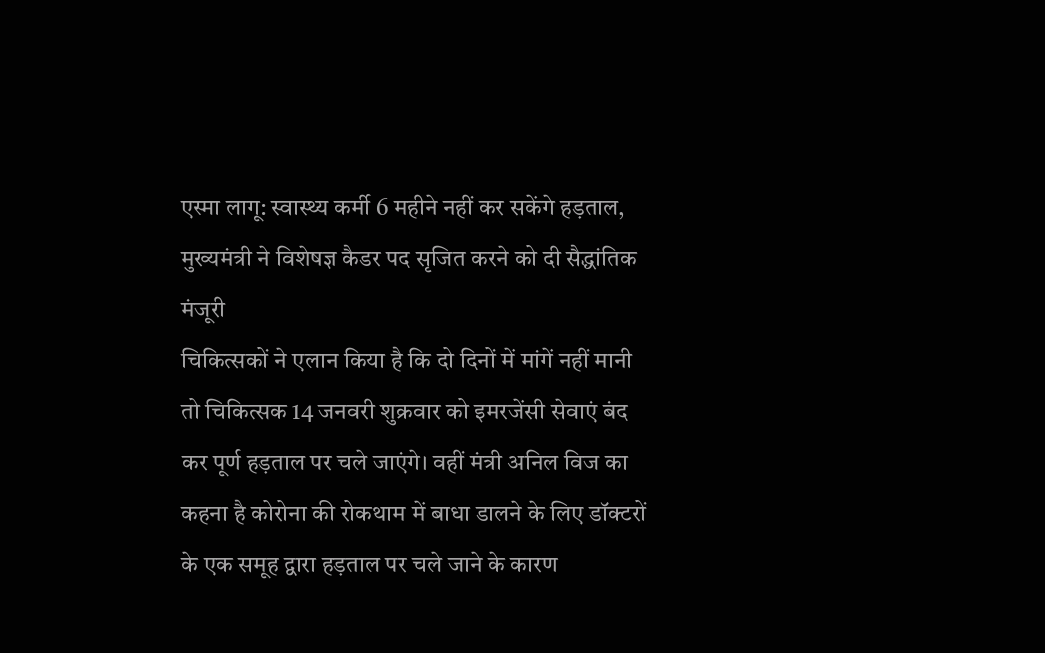एस्मा लागू: स्वास्थ्य कर्मी 6 महीने नहीं कर सकेंगे हड़ताल, मुख्यमंत्री ने विशेषज्ञ कैडर पद सृजित करने को दी सैद्धांतिक मंजूरी
चिकित्सकों ने एलान किया है कि दो दिनों में मांगें नहीं मानी तो चिकित्सक 14 जनवरी शुक्रवार को इमरजेंसी सेवाएं बंद कर पूर्ण हड़ताल पर चले जाएंगे। वहीं मंत्री अनिल विज का कहना है कोरोना की रोकथाम में बाधा डालने के लिए डॉक्टरों के एक समूह द्वारा हड़ताल पर चले जाने के कारण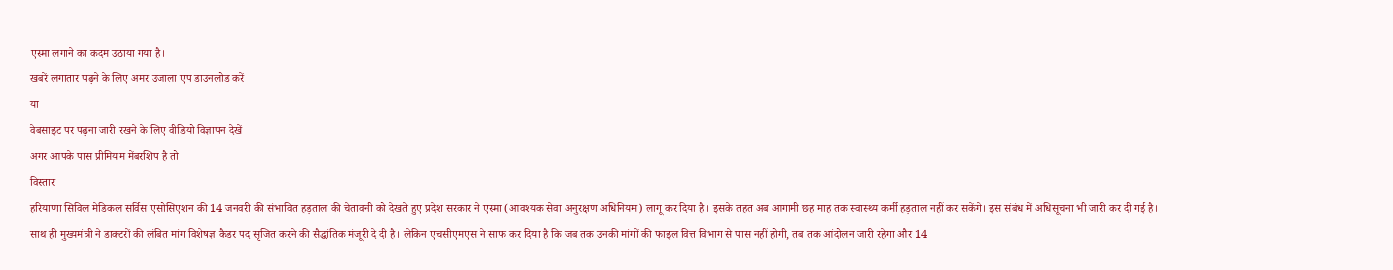एस्मा लगाने का कदम उठाया गया है।
खबरें लगातार पढ़ने के लिए अमर उजाला एप डाउनलोड करें
या
वेबसाइट पर पढ़ना जारी रखने के लिए वीडियो विज्ञापन देखें
अगर आपके पास प्रीमियम मेंबरशिप है तो
विस्तार
हरियाणा सिविल मेडिकल सर्विस एसोसिएशन की 14 जनवरी की संभावित हड़ताल की चेतावनी को देखते हुए प्रदेश सरकार ने एस्मा (आवश्यक सेवा अनुरक्षण अधिनियम) लागू कर दिया है। इसके तहत अब आगामी छह माह तक स्वास्थ्य कर्मी हड़ताल नहीं कर सकेंगे। इस संबंध में अधिसूचना भी जारी कर दी गई है।
साथ ही मुख्यमंत्री ने डाक्टरों की लंबित मांग विशेषज्ञ कैडर पद सृजित करने की सैद्धांतिक मंजूरी दे दी है। लेकिन एचसीएमएस ने साफ कर दिया है कि जब तक उनकी मांगों की फाइल वित्त विभाग से पास नहीं होगी, तब तक आंदोलन जारी रहेगा और 14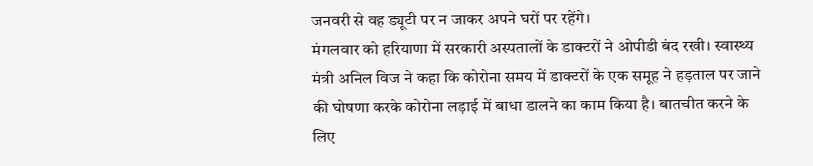जनवरी से वह ड्यूटी पर न जाकर अपने घरों पर रहेंगे।
मंगलवार को हरियाणा में सरकारी अस्पतालों के डाक्टरों ने ओपीडी बंद रखी। स्वास्थ्य मंत्री अनिल विज ने कहा कि कोरोना समय में डाक्टरों के एक समूह ने हड़ताल पर जाने की घोषणा करके कोरोना लड़ाई में बाधा डालने का काम किया है। बातचीत करने के लिए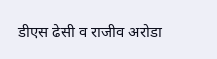डीएस ढेसी व राजीव अरोडा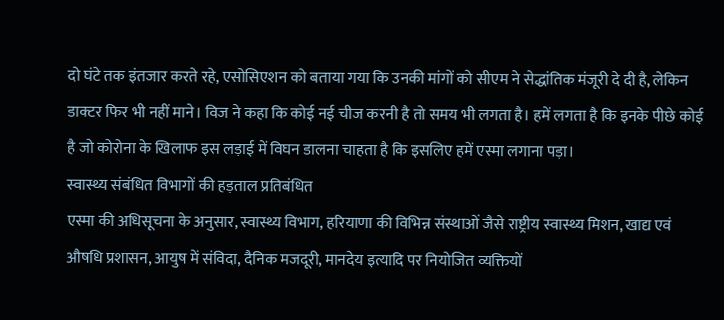दो घंटे तक इंतजार करते रहे, एसोसिएशन को बताया गया कि उनकी मांगों को सीएम ने सेद्धांतिक मंजूरी दे दी है, लेकिन डाक्टर फिर भी नहीं माने। विज ने कहा कि कोई नई चीज करनी है तो समय भी लगता है। हमें लगता है कि इनके पीछे कोई है जो कोरोना के खिलाफ इस लड़ाई में विघन डालना चाहता है कि इसलिए हमें एस्मा लगाना पड़ा।
स्वास्थ्य संबंधित विभागों की हड़ताल प्रतिबंधित
एस्मा की अधिसूचना के अनुसार, स्वास्थ्य विभाग, हरियाणा की विभिन्न संस्थाओं जैसे राष्ट्रीय स्वास्थ्य मिशन, खाद्य एवं औषधि प्रशासन, आयुष में संविदा, दैनिक मजदूरी, मानदेय इत्यादि पर नियोजित व्यक्तियों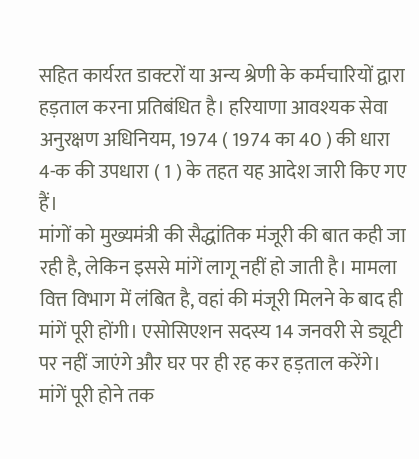सहित कार्यरत डाक्टरों या अन्य श्रेणी के कर्मचारियों द्वारा हड़ताल करना प्रतिबंधित है। हरियाणा आवश्यक सेवा अनुरक्षण अधिनियम, 1974 ( 1974 का 40 ) की धारा 4-क की उपधारा ( 1 ) के तहत यह आदेश जारी किए गए हैं।
मांगों को मुख्यमंत्री की सैद्धांतिक मंजूरी की बात कही जा रही है, लेकिन इससे मांगें लागू नहीं हो जाती है। मामला वित्त विभाग में लंबित है, वहां की मंजूरी मिलने के बाद ही मांगें पूरी होंगी। एसोसिएशन सदस्य 14 जनवरी से ड्यूटी पर नहीं जाएंगे और घर पर ही रह कर हड़ताल करेंगे। मांगें पूरी होने तक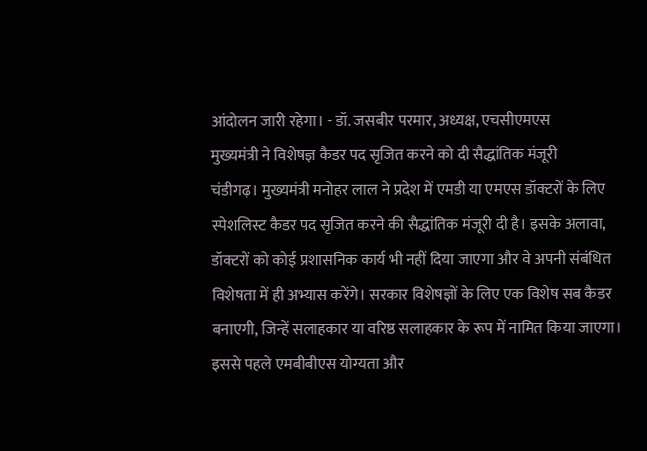आंदोलन जारी रहेगा। - डॉ. जसबीर परमार, अध्यक्ष, एचसीएमएस
मुख्यमंत्री ने विशेषज्ञ कैडर पद सृजित करने को दी सैद्धांतिक मंजूरी
चंडीगढ़। मुख्यमंत्री मनोहर लाल ने प्रदेश में एमडी या एमएस डॉक्टरों के लिए स्पेशलिस्ट कैडर पद सृजित करने की सैद्धांतिक मंजूरी दी है। इसके अलावा, डॉक्टरों को कोई प्रशासनिक कार्य भी नहीं दिया जाएगा और वे अपनी संबंधित विशेषता में ही अभ्यास करेंगे। सरकार विशेषज्ञों के लिए एक विशेष सब कैडर बनाएगी, जिन्हें सलाहकार या वरिष्ठ सलाहकार के रूप में नामित किया जाएगा। इससे पहले एमबीबीएस योग्यता और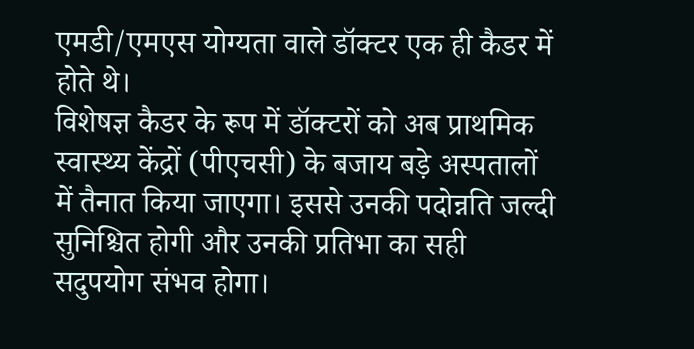एमडी/एमएस योग्यता वाले डॉक्टर एक ही कैडर में होते थे।
विशेषज्ञ कैडर के रूप में डॉक्टरों को अब प्राथमिक स्वास्थ्य केंद्रों (पीएचसी) के बजाय बड़े अस्पतालों में तैनात किया जाएगा। इससे उनकी पदोन्नति जल्दी सुनिश्चित होगी और उनकी प्रतिभा का सही सदुपयोग संभव होगा।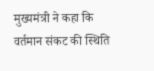मुख्यमंत्री ने कहा कि वर्तमान संकट की स्थिति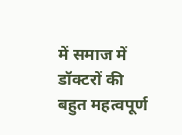में समाज में डॉक्टरों की बहुत महत्वपूर्ण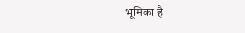भूमिका है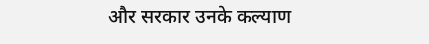और सरकार उनके कल्याण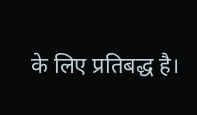के लिए प्रतिबद्ध है।